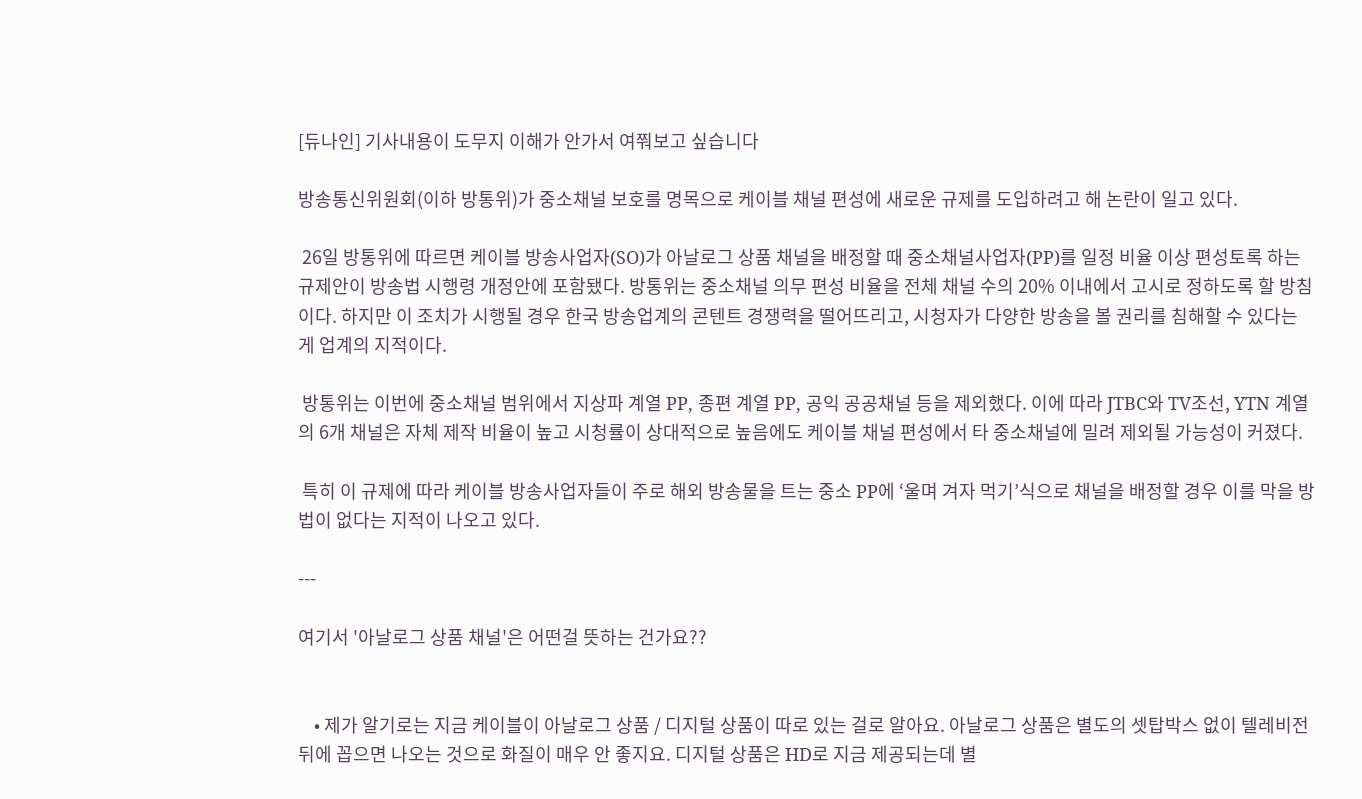[듀나인] 기사내용이 도무지 이해가 안가서 여쭤보고 싶습니다

방송통신위원회(이하 방통위)가 중소채널 보호를 명목으로 케이블 채널 편성에 새로운 규제를 도입하려고 해 논란이 일고 있다.

 26일 방통위에 따르면 케이블 방송사업자(SO)가 아날로그 상품 채널을 배정할 때 중소채널사업자(PP)를 일정 비율 이상 편성토록 하는 규제안이 방송법 시행령 개정안에 포함됐다. 방통위는 중소채널 의무 편성 비율을 전체 채널 수의 20% 이내에서 고시로 정하도록 할 방침이다. 하지만 이 조치가 시행될 경우 한국 방송업계의 콘텐트 경쟁력을 떨어뜨리고, 시청자가 다양한 방송을 볼 권리를 침해할 수 있다는 게 업계의 지적이다.

 방통위는 이번에 중소채널 범위에서 지상파 계열 PP, 종편 계열 PP, 공익 공공채널 등을 제외했다. 이에 따라 JTBC와 TV조선, YTN 계열의 6개 채널은 자체 제작 비율이 높고 시청률이 상대적으로 높음에도 케이블 채널 편성에서 타 중소채널에 밀려 제외될 가능성이 커졌다.

 특히 이 규제에 따라 케이블 방송사업자들이 주로 해외 방송물을 트는 중소 PP에 ‘울며 겨자 먹기’식으로 채널을 배정할 경우 이를 막을 방법이 없다는 지적이 나오고 있다.

---

여기서 '아날로그 상품 채널'은 어떤걸 뜻하는 건가요??


    • 제가 알기로는 지금 케이블이 아날로그 상품 / 디지털 상품이 따로 있는 걸로 알아요. 아날로그 상품은 별도의 셋탑박스 없이 텔레비전 뒤에 꼽으면 나오는 것으로 화질이 매우 안 좋지요. 디지털 상품은 HD로 지금 제공되는데 별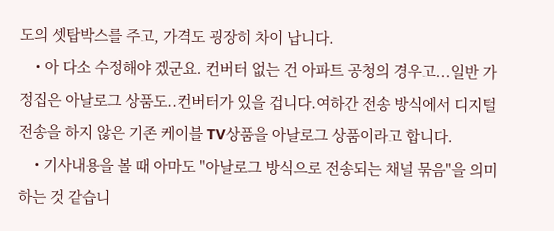도의 셋탑박스를 주고, 가격도 굉장히 차이 납니다.
    • 아 다소 수정해야 겠군요. 컨버터 없는 건 아파트 공청의 경우고...일반 가정집은 아날로그 상품도..컨버터가 있을 겁니다.여하간 전송 방식에서 디지털 전송을 하지 않은 기존 케이블 TV상품을 아날로그 상품이라고 합니다.
    • 기사내용을 볼 때 아마도 "아날로그 방식으로 전송되는 채널 묶음"을 의미하는 것 같습니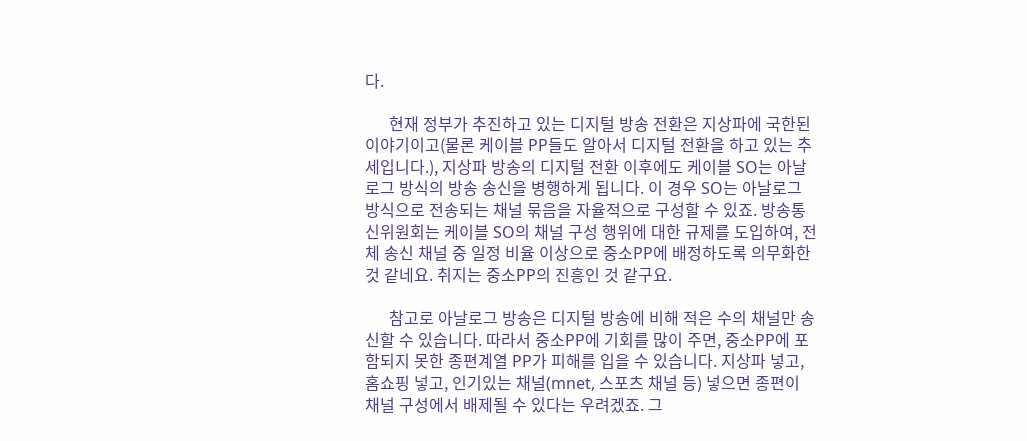다.

      현재 정부가 추진하고 있는 디지털 방송 전환은 지상파에 국한된 이야기이고(물론 케이블 PP들도 알아서 디지털 전환을 하고 있는 추세입니다.), 지상파 방송의 디지털 전환 이후에도 케이블 SO는 아날로그 방식의 방송 송신을 병행하게 됩니다. 이 경우 SO는 아날로그 방식으로 전송되는 채널 묶음을 자율적으로 구성할 수 있죠. 방송통신위원회는 케이블 SO의 채널 구성 행위에 대한 규제를 도입하여, 전체 송신 채널 중 일정 비율 이상으로 중소PP에 배정하도록 의무화한 것 같네요. 취지는 중소PP의 진흥인 것 같구요.

      참고로 아날로그 방송은 디지털 방송에 비해 적은 수의 채널만 송신할 수 있습니다. 따라서 중소PP에 기회를 많이 주면, 중소PP에 포함되지 못한 종편계열 PP가 피해를 입을 수 있습니다. 지상파 넣고, 홈쇼핑 넣고, 인기있는 채널(mnet, 스포츠 채널 등) 넣으면 종편이 채널 구성에서 배제될 수 있다는 우려겠죠. 그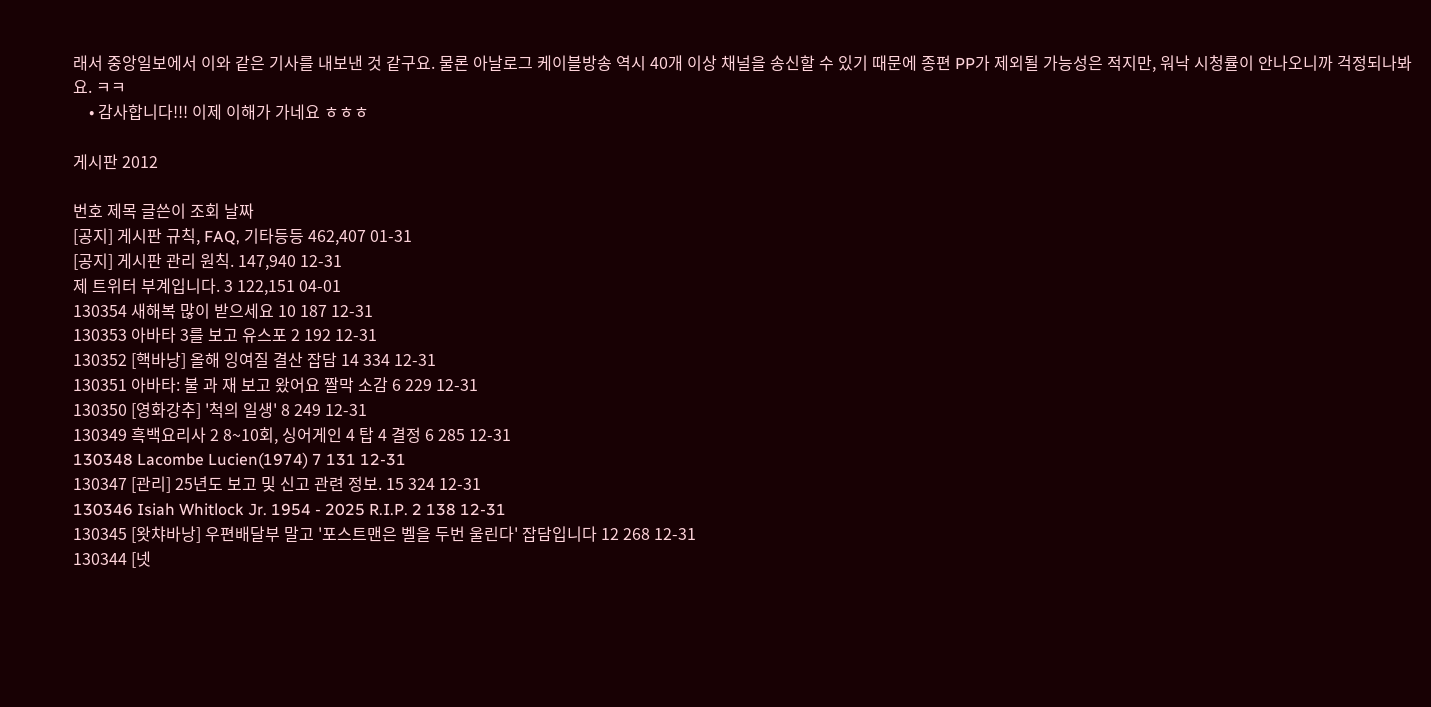래서 중앙일보에서 이와 같은 기사를 내보낸 것 같구요. 물론 아날로그 케이블방송 역시 40개 이상 채널을 송신할 수 있기 때문에 종편 PP가 제외될 가능성은 적지만, 워낙 시청률이 안나오니까 걱정되나봐요. ㅋㅋ
    • 감사합니다!!! 이제 이해가 가네요 ㅎㅎㅎ

게시판 2012

번호 제목 글쓴이 조회 날짜
[공지] 게시판 규칙, FAQ, 기타등등 462,407 01-31
[공지] 게시판 관리 원칙. 147,940 12-31
제 트위터 부계입니다. 3 122,151 04-01
130354 새해복 많이 받으세요 10 187 12-31
130353 아바타 3를 보고 유스포 2 192 12-31
130352 [핵바낭] 올해 잉여질 결산 잡담 14 334 12-31
130351 아바타: 불 과 재 보고 왔어요 짤막 소감 6 229 12-31
130350 [영화강추] '척의 일생' 8 249 12-31
130349 흑백요리사 2 8~10회, 싱어게인 4 탑 4 결정 6 285 12-31
130348 Lacombe Lucien(1974) 7 131 12-31
130347 [관리] 25년도 보고 및 신고 관련 정보. 15 324 12-31
130346 Isiah Whitlock Jr. 1954 - 2025 R.I.P. 2 138 12-31
130345 [왓챠바낭] 우편배달부 말고 '포스트맨은 벨을 두번 울린다' 잡담입니다 12 268 12-31
130344 [넷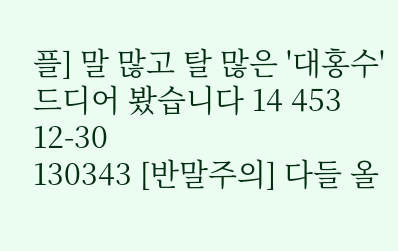플] 말 많고 탈 많은 '대홍수' 드디어 봤습니다 14 453 12-30
130343 [반말주의] 다들 올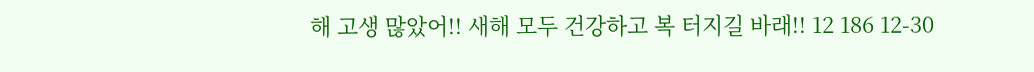해 고생 많았어!! 새해 모두 건강하고 복 터지길 바래!! 12 186 12-30